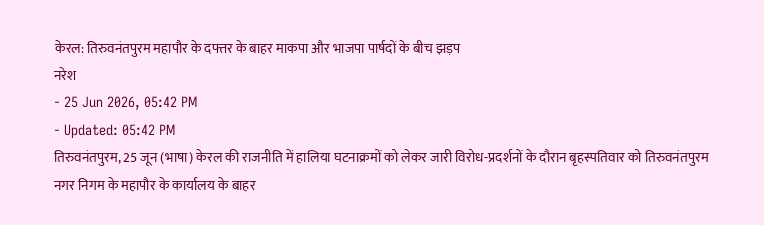केरल: तिरुवनंतपुरम महापौर के दफ्तर के बाहर माकपा और भाजपा पार्षदों के बीच झड़प
नरेश
- 25 Jun 2026, 05:42 PM
- Updated: 05:42 PM
तिरुवनंतपुरम, 25 जून (भाषा) केरल की राजनीति में हालिया घटनाक्रमों को लेकर जारी विरोध-प्रदर्शनों के दौरान बृहस्पतिवार को तिरुवनंतपुरम नगर निगम के महापौर के कार्यालय के बाहर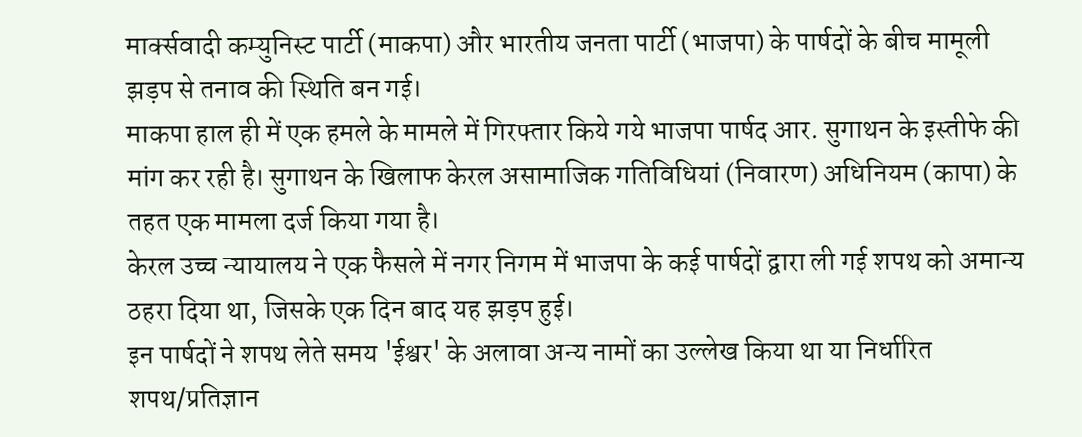मार्क्सवादी कम्युनिस्ट पार्टी (माकपा) और भारतीय जनता पार्टी (भाजपा) के पार्षदों के बीच मामूली झड़प से तनाव की स्थिति बन गई।
माकपा हाल ही में एक हमले के मामले में गिरफ्तार किये गये भाजपा पार्षद आर. सुगाथन के इस्तीफे की मांग कर रही है। सुगाथन के खिलाफ केरल असामाजिक गतिविधियां (निवारण) अधिनियम (कापा) के तहत एक मामला दर्ज किया गया है।
केरल उच्च न्यायालय ने एक फैसले में नगर निगम में भाजपा के कई पार्षदों द्वारा ली गई शपथ को अमान्य ठहरा दिया था, जिसके एक दिन बाद यह झड़प हुई।
इन पार्षदों ने शपथ लेते समय 'ईश्वर' के अलावा अन्य नामों का उल्लेख किया था या निर्धारित शपथ/प्रतिज्ञान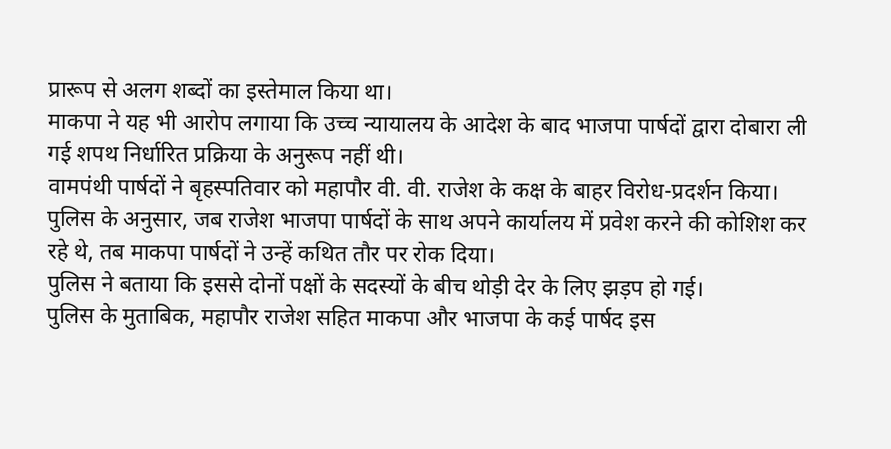प्रारूप से अलग शब्दों का इस्तेमाल किया था।
माकपा ने यह भी आरोप लगाया कि उच्च न्यायालय के आदेश के बाद भाजपा पार्षदों द्वारा दोबारा ली गई शपथ निर्धारित प्रक्रिया के अनुरूप नहीं थी।
वामपंथी पार्षदों ने बृहस्पतिवार को महापौर वी. वी. राजेश के कक्ष के बाहर विरोध-प्रदर्शन किया।
पुलिस के अनुसार, जब राजेश भाजपा पार्षदों के साथ अपने कार्यालय में प्रवेश करने की कोशिश कर रहे थे, तब माकपा पार्षदों ने उन्हें कथित तौर पर रोक दिया।
पुलिस ने बताया कि इससे दोनों पक्षों के सदस्यों के बीच थोड़ी देर के लिए झड़प हो गई।
पुलिस के मुताबिक, महापौर राजेश सहित माकपा और भाजपा के कई पार्षद इस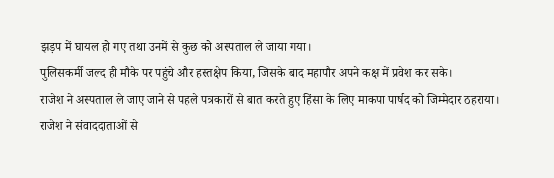झड़प में घायल हो गए तथा उनमें से कुछ को अस्पताल ले जाया गया।
पुलिसकर्मी जल्द ही मौके पर पहुंचे और हस्तक्षेप किया, जिसके बाद महापौर अपने कक्ष में प्रवेश कर सके।
राजेश ने अस्पताल ले जाए जाने से पहले पत्रकारों से बात करते हुए हिंसा के लिए माकपा पार्षद को जिम्मेदार ठहराया।
राजेश ने संवाददाताओं से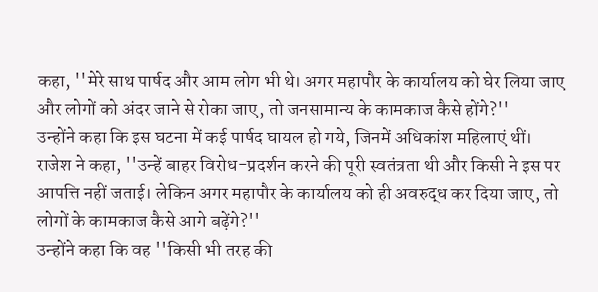कहा, ''मेरे साथ पार्षद और आम लोग भी थे। अगर महापौर के कार्यालय को घेर लिया जाए और लोगों को अंदर जाने से रोका जाए, तो जनसामान्य के कामकाज कैसे होंगे?''
उन्होंने कहा कि इस घटना में कई पार्षद घायल हो गये, जिनमें अधिकांश महिलाएं थीं।
राजेश ने कहा, ''उन्हें बाहर विरोध-प्रदर्शन करने की पूरी स्वतंत्रता थी और किसी ने इस पर आपत्ति नहीं जताई। लेकिन अगर महापौर के कार्यालय को ही अवरुद्ध कर दिया जाए, तो लोगों के कामकाज कैसे आगे बढ़ेंगे?''
उन्होंने कहा कि वह ''किसी भी तरह की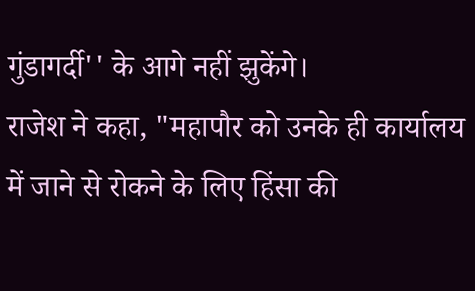गुंडागर्दी'' के आगे नहीं झुकेंगे।
राजेश ने कहा, "महापौर को उनके ही कार्यालय में जाने से रोकने के लिए हिंसा की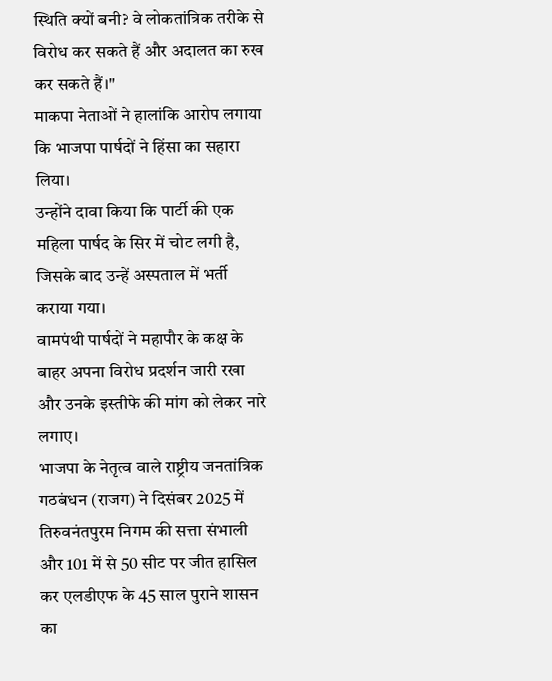स्थिति क्यों बनी? वे लोकतांत्रिक तरीके से विरोध कर सकते हैं और अदालत का रुख कर सकते हैं।"
माकपा नेताओं ने हालांकि आरोप लगाया कि भाजपा पार्षदों ने हिंसा का सहारा लिया।
उन्होंने दावा किया कि पार्टी की एक महिला पार्षद के सिर में चोट लगी है, जिसके बाद उन्हें अस्पताल में भर्ती कराया गया।
वामपंथी पार्षदों ने महापौर के कक्ष के बाहर अपना विरोध प्रदर्शन जारी रखा और उनके इस्तीफे की मांग को लेकर नारे लगाए।
भाजपा के नेतृत्व वाले राष्ट्रीय जनतांत्रिक गठबंधन (राजग) ने दिसंबर 2025 में तिरुवनंतपुरम निगम की सत्ता संभाली और 101 में से 50 सीट पर जीत हासिल कर एलडीएफ के 45 साल पुराने शासन का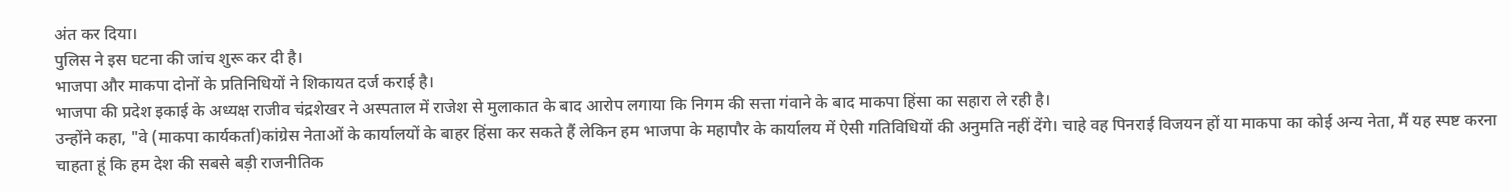अंत कर दिया।
पुलिस ने इस घटना की जांच शुरू कर दी है।
भाजपा और माकपा दोनों के प्रतिनिधियों ने शिकायत दर्ज कराई है।
भाजपा की प्रदेश इकाई के अध्यक्ष राजीव चंद्रशेखर ने अस्पताल में राजेश से मुलाकात के बाद आरोप लगाया कि निगम की सत्ता गंवाने के बाद माकपा हिंसा का सहारा ले रही है।
उन्होंने कहा, "वे (माकपा कार्यकर्ता)कांग्रेस नेताओं के कार्यालयों के बाहर हिंसा कर सकते हैं लेकिन हम भाजपा के महापौर के कार्यालय में ऐसी गतिविधियों की अनुमति नहीं देंगे। चाहे वह पिनराई विजयन हों या माकपा का कोई अन्य नेता, मैं यह स्पष्ट करना चाहता हूं कि हम देश की सबसे बड़ी राजनीतिक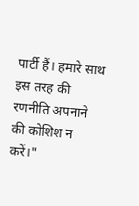पार्टी हैं। हमारे साथ इस तरह की रणनीति अपनाने की कोशिश न करें।"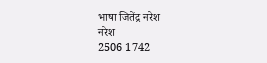भाषा जितेंद्र नरेश
नरेश
2506 1742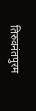तिरुवनंतपुरम